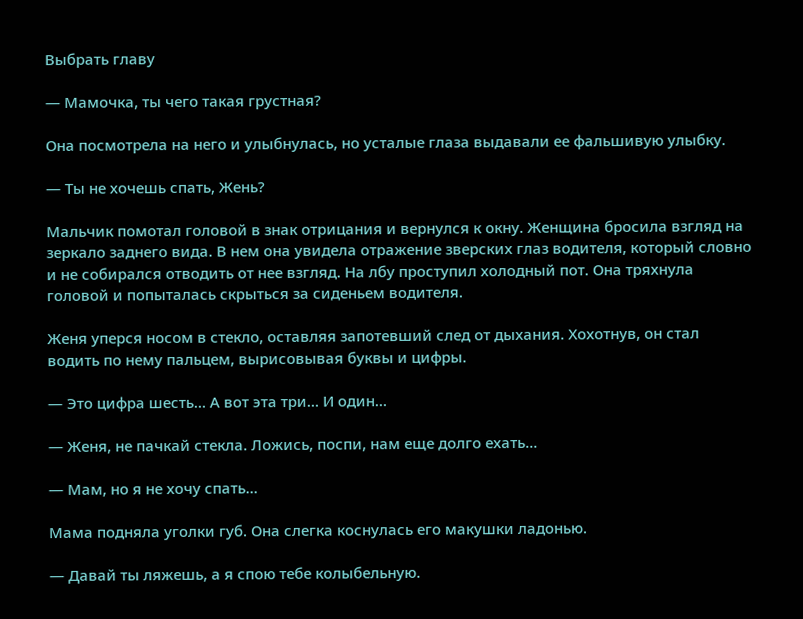Выбрать главу

— Мамочка, ты чего такая грустная?

Она посмотрела на него и улыбнулась, но усталые глаза выдавали ее фальшивую улыбку.

— Ты не хочешь спать, Жень?

Мальчик помотал головой в знак отрицания и вернулся к окну. Женщина бросила взгляд на зеркало заднего вида. В нем она увидела отражение зверских глаз водителя, который словно и не собирался отводить от нее взгляд. На лбу проступил холодный пот. Она тряхнула головой и попыталась скрыться за сиденьем водителя.

Женя уперся носом в стекло, оставляя запотевший след от дыхания. Хохотнув, он стал водить по нему пальцем, вырисовывая буквы и цифры.

— Это цифра шесть… А вот эта три… И один…

— Женя, не пачкай стекла. Ложись, поспи, нам еще долго ехать…

— Мам, но я не хочу спать…

Мама подняла уголки губ. Она слегка коснулась его макушки ладонью.

— Давай ты ляжешь, а я спою тебе колыбельную.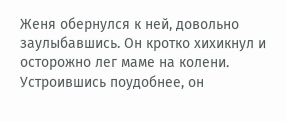Женя обернулся к ней, довольно заулыбавшись. Он кротко хихикнул и осторожно лег маме на колени. Устроившись поудобнее, он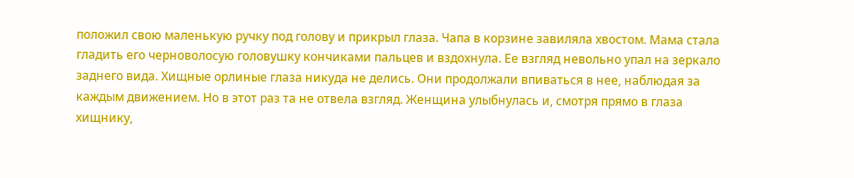положил свою маленькую ручку под голову и прикрыл глаза. Чапа в корзине завиляла хвостом. Мама стала гладить его черноволосую головушку кончиками пальцев и вздохнула. Ее взгляд невольно упал на зеркало заднего вида. Хищные орлиные глаза никуда не делись. Они продолжали впиваться в нее, наблюдая за каждым движением. Но в этот раз та не отвела взгляд. Женщина улыбнулась и, смотря прямо в глаза хищнику,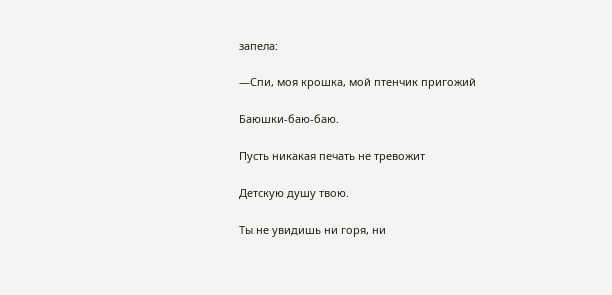запела:

—Спи, моя крошка, мой птенчик пригожий

Баюшки-баю-баю.

Пусть никакая печать не тревожит

Детскую душу твою.

Ты не увидишь ни горя, ни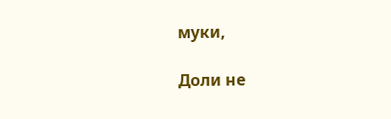муки,

Доли не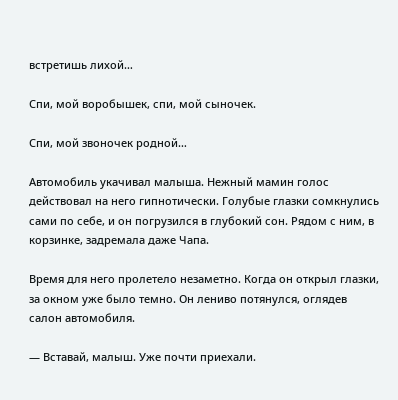встретишь лихой…

Спи, мой воробышек, спи, мой сыночек.

Спи, мой звоночек родной…

Автомобиль укачивал малыша. Нежный мамин голос действовал на него гипнотически. Голубые глазки сомкнулись сами по себе, и он погрузился в глубокий сон. Рядом с ним, в корзинке, задремала даже Чапа.

Время для него пролетело незаметно. Когда он открыл глазки, за окном уже было темно. Он лениво потянулся, оглядев салон автомобиля.

— Вставай, малыш. Уже почти приехали.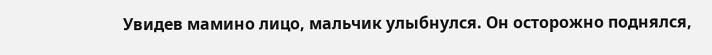Увидев мамино лицо, мальчик улыбнулся. Он осторожно поднялся,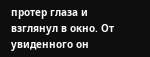протер глаза и взглянул в окно. От увиденного он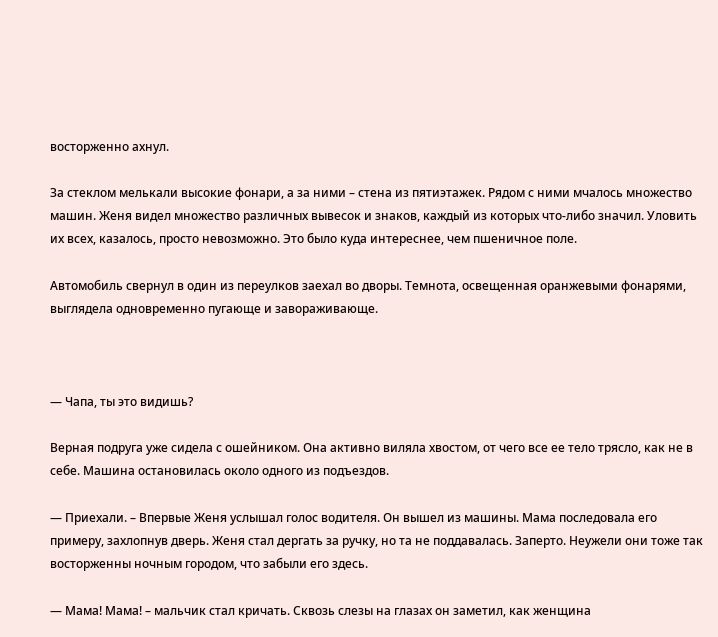восторженно ахнул.

За стеклом мелькали высокие фонари, а за ними – стена из пятиэтажек. Рядом с ними мчалось множество машин. Женя видел множество различных вывесок и знаков, каждый из которых что-либо значил. Уловить их всех, казалось, просто невозможно. Это было куда интереснее, чем пшеничное поле.

Автомобиль свернул в один из переулков заехал во дворы. Темнота, освещенная оранжевыми фонарями, выглядела одновременно пугающе и завораживающе.



— Чапа, ты это видишь?

Верная подруга уже сидела с ошейником. Она активно виляла хвостом, от чего все ее тело трясло, как не в себе. Машина остановилась около одного из подъездов.

— Приехали. – Впервые Женя услышал голос водителя. Он вышел из машины. Мама последовала его примеру, захлопнув дверь. Женя стал дергать за ручку, но та не поддавалась. Заперто. Неужели они тоже так восторженны ночным городом, что забыли его здесь.

— Мама! Мама! – мальчик стал кричать. Сквозь слезы на глазах он заметил, как женщина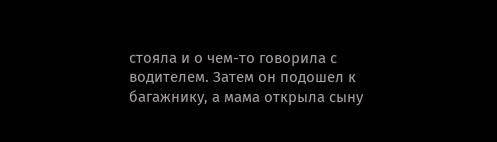стояла и о чем-то говорила с водителем. Затем он подошел к багажнику, а мама открыла сыну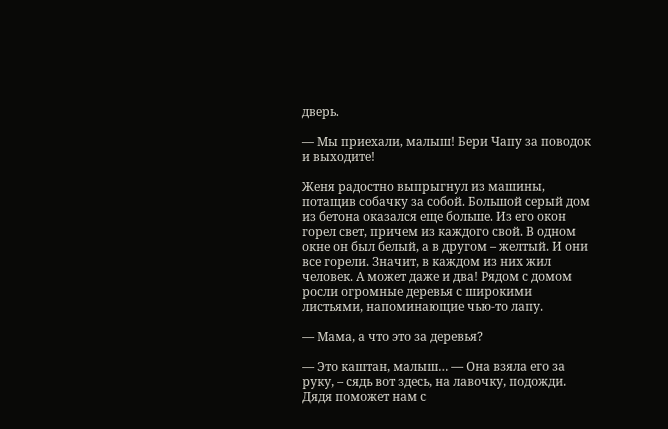дверь.

— Мы приехали, малыш! Бери Чапу за поводок и выходите!

Женя радостно выпрыгнул из машины, потащив собачку за собой. Большой серый дом из бетона оказался еще больше. Из его окон горел свет, причем из каждого свой. В одном окне он был белый, а в другом – желтый. И они все горели. Значит, в каждом из них жил человек. А может даже и два! Рядом с домом росли огромные деревья с широкими листьями, напоминающие чью-то лапу.

— Мама, а что это за деревья?

— Это каштан, малыш… — Она взяла его за руку, – сядь вот здесь, на лавочку, подожди. Дядя поможет нам с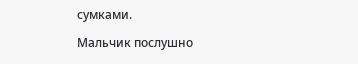сумками.

Мальчик послушно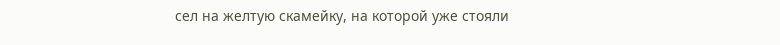сел на желтую скамейку, на которой уже стояли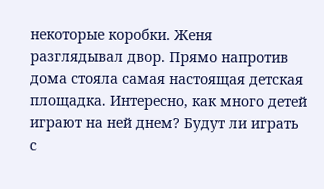некоторые коробки. Женя разглядывал двор. Прямо напротив дома стояла самая настоящая детская площадка. Интересно, как много детей играют на ней днем? Будут ли играть с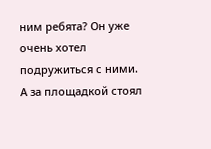ним ребята? Он уже очень хотел подружиться с ними. А за площадкой стоял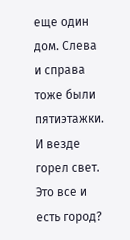еще один дом. Слева и справа тоже были пятиэтажки. И везде горел свет. Это все и есть город?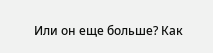Или он еще больше? Как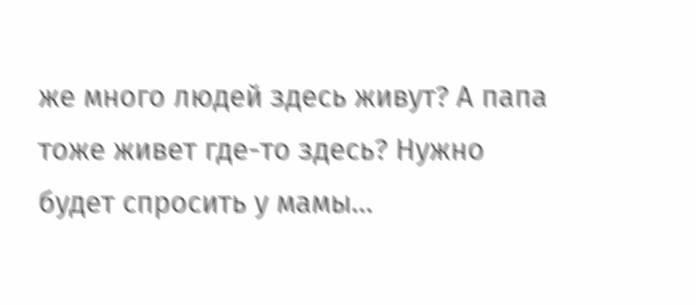же много людей здесь живут? А папа тоже живет где-то здесь? Нужно будет спросить у мамы…